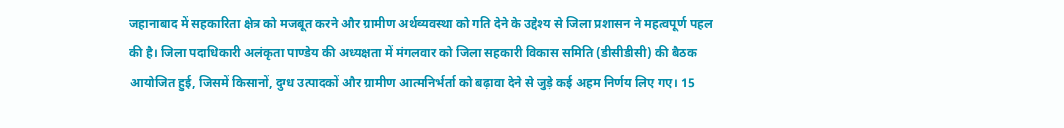जहानाबाद में सहकारिता क्षेत्र को मजबूत करने और ग्रामीण अर्थव्यवस्था को गति देने के उद्देश्य से जिला प्रशासन ने महत्वपूर्ण पहल की है। जिला पदाधिकारी अलंकृता पाण्डेय की अध्यक्षता में मंगलवार को जिला सहकारी विकास समिति (डीसीडीसी) की बैठक आयोजित हुई, जिसमें किसानों, दुग्ध उत्पादकों और ग्रामीण आत्मनिर्भर्ता को बढ़ावा देने से जुड़े कई अहम निर्णय लिए गए। 15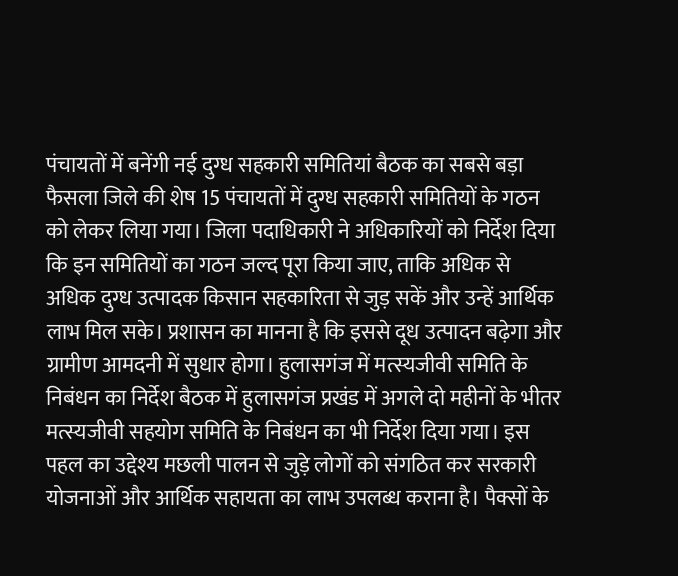पंचायतों में बनेंगी नई दुग्ध सहकारी समितियां बैठक का सबसे बड़ा फैसला जिले की शेष 15 पंचायतों में दुग्ध सहकारी समितियों के गठन को लेकर लिया गया। जिला पदाधिकारी ने अधिकारियों को निर्देश दिया कि इन समितियों का गठन जल्द पूरा किया जाए, ताकि अधिक से अधिक दुग्ध उत्पादक किसान सहकारिता से जुड़ सकें और उन्हें आर्थिक लाभ मिल सके। प्रशासन का मानना है कि इससे दूध उत्पादन बढ़ेगा और ग्रामीण आमदनी में सुधार होगा। हुलासगंज में मत्स्यजीवी समिति के निबंधन का निर्देश बैठक में हुलासगंज प्रखंड में अगले दो महीनों के भीतर मत्स्यजीवी सहयोग समिति के निबंधन का भी निर्देश दिया गया। इस पहल का उद्देश्य मछली पालन से जुड़े लोगों को संगठित कर सरकारी योजनाओं और आर्थिक सहायता का लाभ उपलब्ध कराना है। पैक्सों के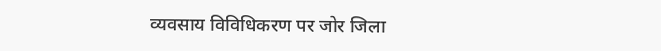व्यवसाय विविधिकरण पर जोर जिला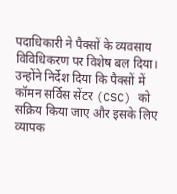पदाधिकारी ने पैक्सों के व्यवसाय विविधिकरण पर विशेष बल दिया। उन्होंने निर्देश दिया कि पैक्सों में कॉमन सर्विस सेंटर (CSC) को सक्रिय किया जाए और इसके लिए व्यापक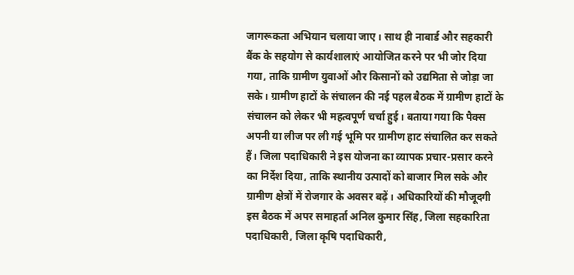जागरूकता अभियान चलाया जाए। साथ ही नाबार्ड और सहकारी बैंक के सहयोग से कार्यशालाएं आयोजित करने पर भी जोर दिया गया, ताकि ग्रामीण युवाओं और किसानों को उद्यमिता से जोड़ा जा सके। ग्रामीण हाटों के संचालन की नई पहल बैठक में ग्रामीण हाटों के संचालन को लेकर भी महत्वपूर्ण चर्चा हुई। बताया गया कि पैक्स अपनी या लीज पर ली गई भूमि पर ग्रामीण हाट संचालित कर सकते हैं। जिला पदाधिकारी ने इस योजना का व्यापक प्रचार-प्रसार करने का निर्देश दिया, ताकि स्थानीय उत्पादों को बाजार मिल सके और ग्रामीण क्षेत्रों में रोजगार के अवसर बढ़ें। अधिकारियों की मौजूदगी इस बैठक में अपर समाहर्ता अनिल कुमार सिंह, जिला सहकारिता पदाधिकारी, जिला कृषि पदाधिकारी,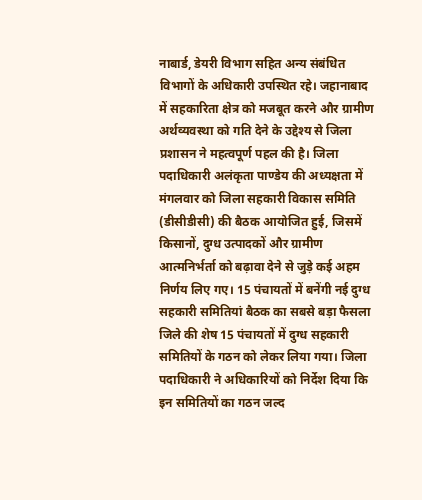नाबार्ड, डेयरी विभाग सहित अन्य संबंधित विभागों के अधिकारी उपस्थित रहे। जहानाबाद में सहकारिता क्षेत्र को मजबूत करने और ग्रामीण अर्थव्यवस्था को गति देने के उद्देश्य से जिला प्रशासन ने महत्वपूर्ण पहल की है। जिला पदाधिकारी अलंकृता पाण्डेय की अध्यक्षता में मंगलवार को जिला सहकारी विकास समिति (डीसीडीसी) की बैठक आयोजित हुई, जिसमें किसानों, दुग्ध उत्पादकों और ग्रामीण आत्मनिर्भर्ता को बढ़ावा देने से जुड़े कई अहम निर्णय लिए गए। 15 पंचायतों में बनेंगी नई दुग्ध सहकारी समितियां बैठक का सबसे बड़ा फैसला जिले की शेष 15 पंचायतों में दुग्ध सहकारी समितियों के गठन को लेकर लिया गया। जिला पदाधिकारी ने अधिकारियों को निर्देश दिया कि इन समितियों का गठन जल्द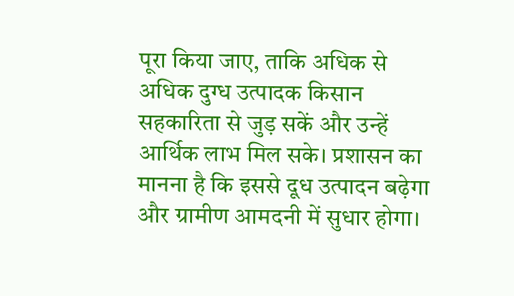पूरा किया जाए, ताकि अधिक से अधिक दुग्ध उत्पादक किसान सहकारिता से जुड़ सकें और उन्हें आर्थिक लाभ मिल सके। प्रशासन का मानना है कि इससे दूध उत्पादन बढ़ेगा और ग्रामीण आमदनी में सुधार होगा।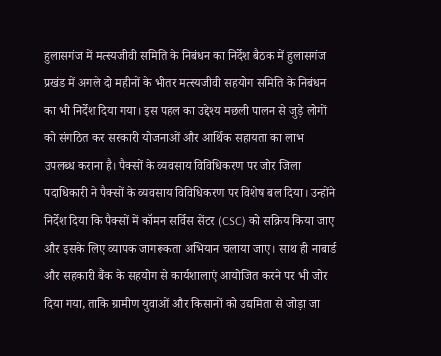हुलासगंज में मत्स्यजीवी समिति के निबंधन का निर्देश बैठक में हुलासगंज प्रखंड में अगले दो महीनों के भीतर मत्स्यजीवी सहयोग समिति के निबंधन का भी निर्देश दिया गया। इस पहल का उद्देश्य मछली पालन से जुड़े लोगों को संगठित कर सरकारी योजनाओं और आर्थिक सहायता का लाभ उपलब्ध कराना है। पैक्सों के व्यवसाय विविधिकरण पर जोर जिला पदाधिकारी ने पैक्सों के व्यवसाय विविधिकरण पर विशेष बल दिया। उन्होंने निर्देश दिया कि पैक्सों में कॉमन सर्विस सेंटर (CSC) को सक्रिय किया जाए और इसके लिए व्यापक जागरूकता अभियान चलाया जाए। साथ ही नाबार्ड और सहकारी बैंक के सहयोग से कार्यशालाएं आयोजित करने पर भी जोर दिया गया, ताकि ग्रामीण युवाओं और किसानों को उद्यमिता से जोड़ा जा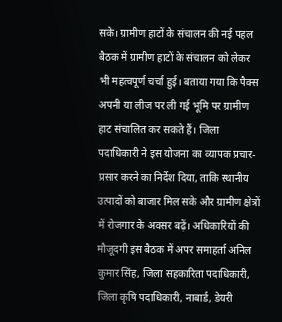सके। ग्रामीण हाटों के संचालन की नई पहल बैठक में ग्रामीण हाटों के संचालन को लेकर भी महत्वपूर्ण चर्चा हुई। बताया गया कि पैक्स अपनी या लीज पर ली गई भूमि पर ग्रामीण हाट संचालित कर सकते हैं। जिला पदाधिकारी ने इस योजना का व्यापक प्रचार-प्रसार करने का निर्देश दिया, ताकि स्थानीय उत्पादों को बाजार मिल सके और ग्रामीण क्षेत्रों में रोजगार के अवसर बढ़ें। अधिकारियों की मौजूदगी इस बैठक में अपर समाहर्ता अनिल कुमार सिंह, जिला सहकारिता पदाधिकारी, जिला कृषि पदाधिकारी, नाबार्ड, डेयरी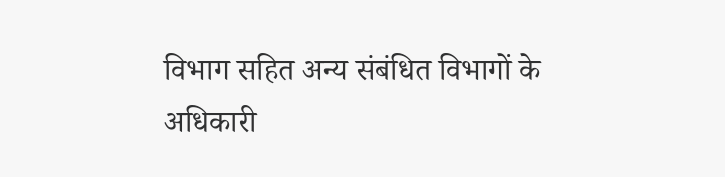विभाग सहित अन्य संबंधित विभागों के अधिकारी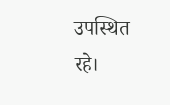उपस्थित रहे।